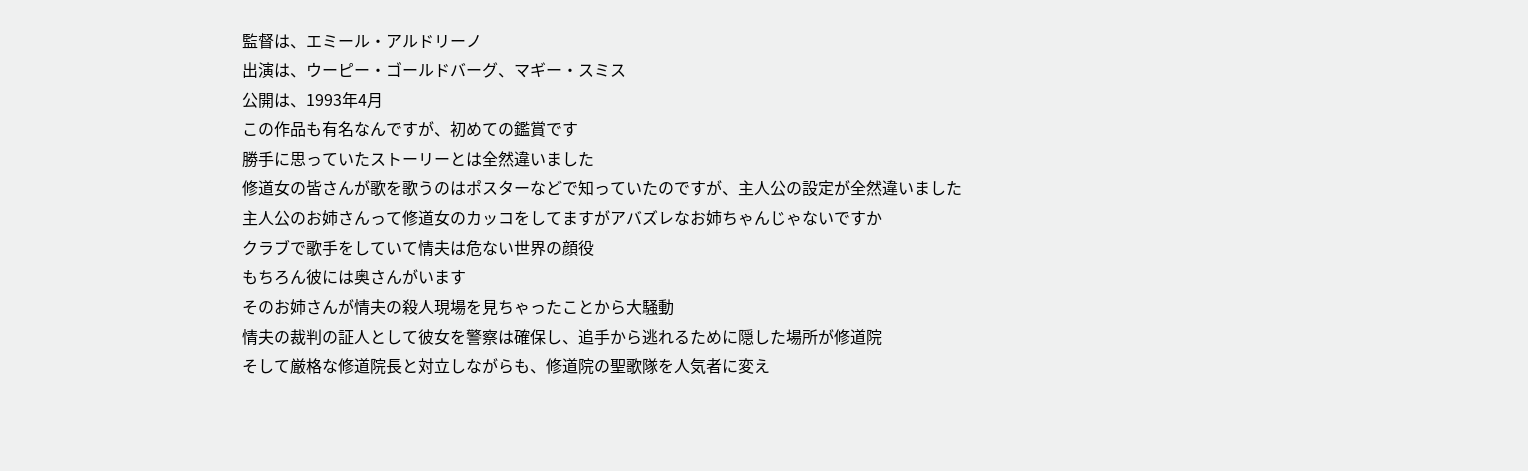監督は、エミール・アルドリーノ
出演は、ウーピー・ゴールドバーグ、マギー・スミス
公開は、1993年4月
この作品も有名なんですが、初めての鑑賞です
勝手に思っていたストーリーとは全然違いました
修道女の皆さんが歌を歌うのはポスターなどで知っていたのですが、主人公の設定が全然違いました
主人公のお姉さんって修道女のカッコをしてますがアバズレなお姉ちゃんじゃないですか
クラブで歌手をしていて情夫は危ない世界の顔役
もちろん彼には奥さんがいます
そのお姉さんが情夫の殺人現場を見ちゃったことから大騒動
情夫の裁判の証人として彼女を警察は確保し、追手から逃れるために隠した場所が修道院
そして厳格な修道院長と対立しながらも、修道院の聖歌隊を人気者に変え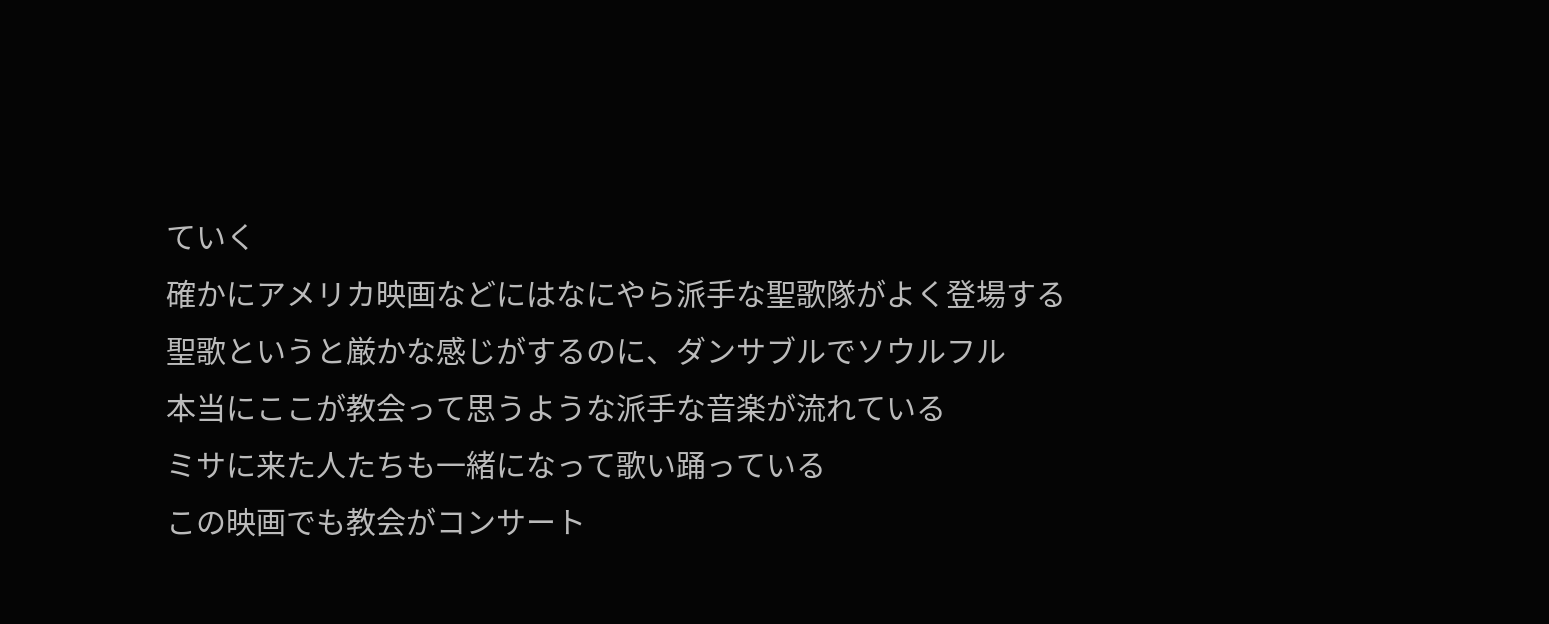ていく
確かにアメリカ映画などにはなにやら派手な聖歌隊がよく登場する
聖歌というと厳かな感じがするのに、ダンサブルでソウルフル
本当にここが教会って思うような派手な音楽が流れている
ミサに来た人たちも一緒になって歌い踊っている
この映画でも教会がコンサート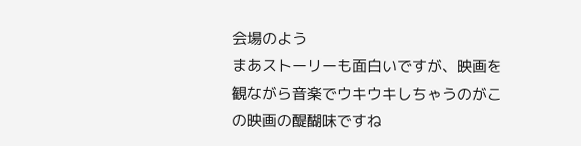会場のよう
まあストーリーも面白いですが、映画を観ながら音楽でウキウキしちゃうのがこの映画の醍醐味ですね